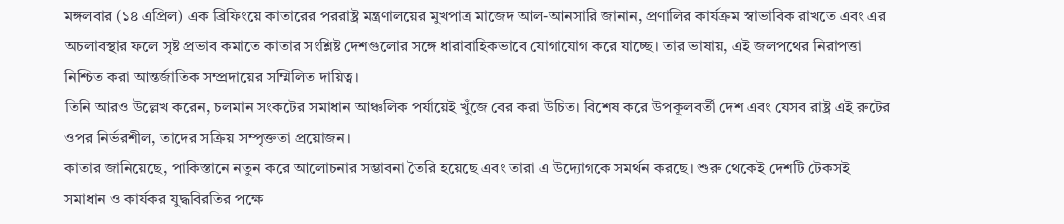মঙ্গলবার (১৪ এপ্রিল) এক ব্রিফিংয়ে কাতারের পররাষ্ট্র মন্ত্রণালয়ের মুখপাত্র মাজেদ আল-আনসারি জানান, প্রণালির কার্যক্রম স্বাভাবিক রাখতে এবং এর অচলাবস্থার ফলে সৃষ্ট প্রভাব কমাতে কাতার সংশ্লিষ্ট দেশগুলোর সঙ্গে ধারাবাহিকভাবে যোগাযোগ করে যাচ্ছে। তার ভাষায়, এই জলপথের নিরাপত্তা নিশ্চিত করা আন্তর্জাতিক সম্প্রদায়ের সম্মিলিত দায়িত্ব।
তিনি আরও উল্লেখ করেন, চলমান সংকটের সমাধান আঞ্চলিক পর্যায়েই খুঁজে বের করা উচিত। বিশেষ করে উপকূলবর্তী দেশ এবং যেসব রাষ্ট্র এই রুটের ওপর নির্ভরশীল, তাদের সক্রিয় সম্পৃক্ততা প্রয়োজন।
কাতার জানিয়েছে, পাকিস্তানে নতুন করে আলোচনার সম্ভাবনা তৈরি হয়েছে এবং তারা এ উদ্যোগকে সমর্থন করছে। শুরু থেকেই দেশটি টেকসই সমাধান ও কার্যকর যুদ্ধবিরতির পক্ষে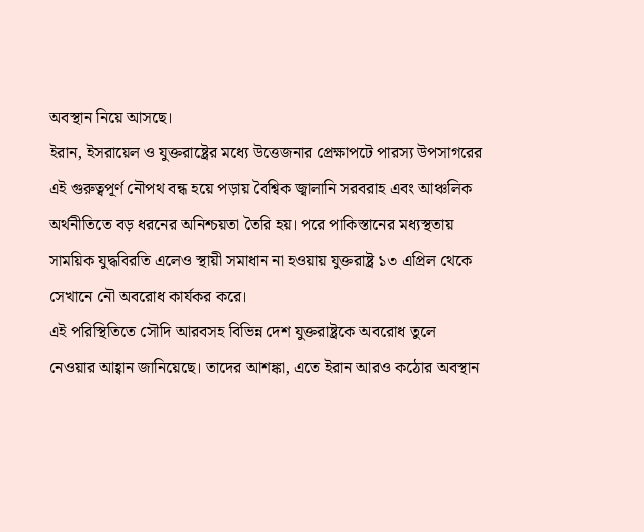অবস্থান নিয়ে আসছে।
ইরান, ইসরায়েল ও যুক্তরাষ্ট্রের মধ্যে উত্তেজনার প্রেক্ষাপটে পারস্য উপসাগরের এই গুরুত্বপূর্ণ নৌপথ বন্ধ হয়ে পড়ায় বৈশ্বিক জ্বালানি সরবরাহ এবং আঞ্চলিক অর্থনীতিতে বড় ধরনের অনিশ্চয়তা তৈরি হয়। পরে পাকিস্তানের মধ্যস্থতায় সাময়িক যুদ্ধবিরতি এলেও স্থায়ী সমাধান না হওয়ায় যুক্তরাষ্ট্র ১৩ এপ্রিল থেকে সেখানে নৌ অবরোধ কার্যকর করে।
এই পরিস্থিতিতে সৌদি আরবসহ বিভিন্ন দেশ যুক্তরাষ্ট্রকে অবরোধ তুলে নেওয়ার আহ্বান জানিয়েছে। তাদের আশঙ্কা, এতে ইরান আরও কঠোর অবস্থান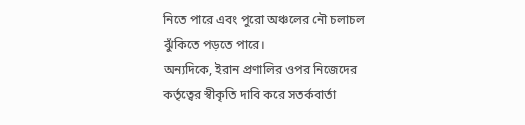নিতে পারে এবং পুরো অঞ্চলের নৌ চলাচল ঝুঁকিতে পড়তে পারে।
অন্যদিকে, ইরান প্রণালির ওপর নিজেদের কর্তৃত্বের স্বীকৃতি দাবি করে সতর্কবার্তা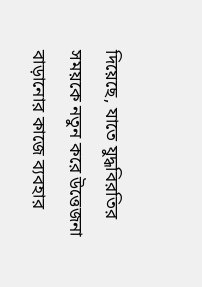দিয়েছে, যাতে যুদ্ধবিরতির সময়কে নতুন করে উত্তেজনা বাড়ানোর কাজে ব্যবহার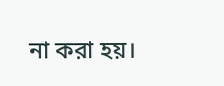না করা হয়।